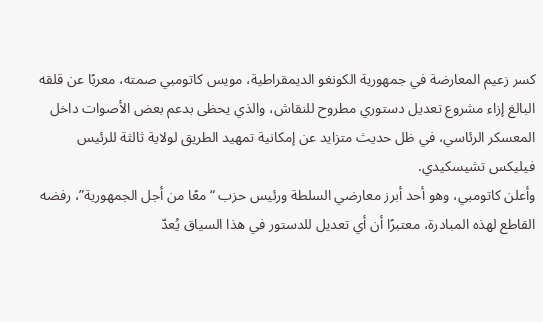كسر زعيم المعارضة في جمهورية الكونغو الديمقراطية، مويس كاتومبي صمته، معربًا عن قلقه البالغ إزاء مشروع تعديل دستوري مطروح للنقاش، والذي يحظى بدعم بعض الأصوات داخل المعسكر الرئاسي، في ظل حديث متزايد عن إمكانية تمهيد الطريق لولاية ثالثة للرئيس فيليكس تشيسكيدي.
وأعلن كاتومبي، وهو أحد أبرز معارضي السلطة ورئيس حزب “معًا من أجل الجمهورية”، رفضه القاطع لهذه المبادرة، معتبرًا أن أي تعديل للدستور في هذا السياق يُعدّ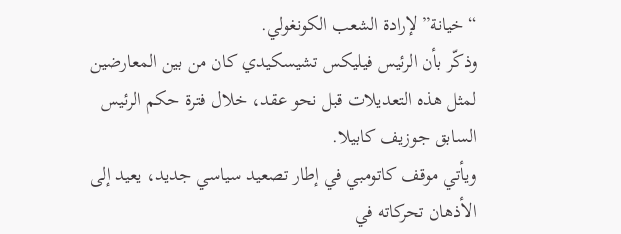“خيانة” لإرادة الشعب الكونغولي.
وذكّر بأن الرئيس فيليكس تشيسكيدي كان من بين المعارضين لمثل هذه التعديلات قبل نحو عقد، خلال فترة حكم الرئيس السابق جوزيف كابيلا.
ويأتي موقف كاتومبي في إطار تصعيد سياسي جديد، يعيد إلى الأذهان تحركاته في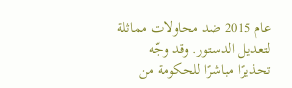عام 2015 ضد محاولات مماثلة لتعديل الدستور. وقد وجّه تحذيرًا مباشرًا للحكومة من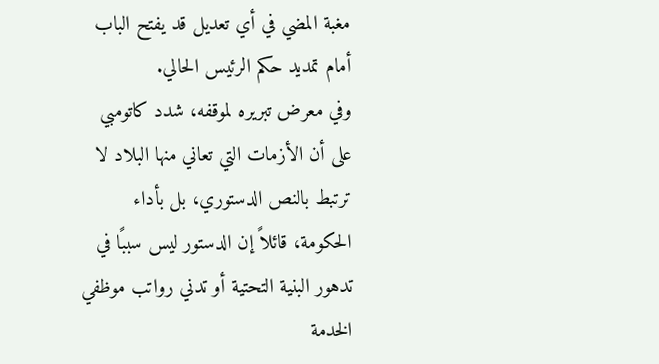مغبة المضي في أي تعديل قد يفتح الباب أمام تمديد حكم الرئيس الحالي.
وفي معرض تبريره لموقفه، شدد كاتومبي على أن الأزمات التي تعاني منها البلاد لا ترتبط بالنص الدستوري، بل بأداء الحكومة، قائلاً إن الدستور ليس سببًا في تدهور البنية التحتية أو تدني رواتب موظفي الخدمة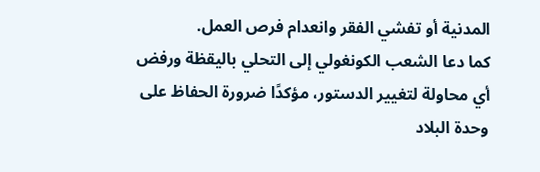المدنية أو تفشي الفقر وانعدام فرص العمل.
كما دعا الشعب الكونغولي إلى التحلي باليقظة ورفض أي محاولة لتغيير الدستور، مؤكدًا ضرورة الحفاظ على وحدة البلاد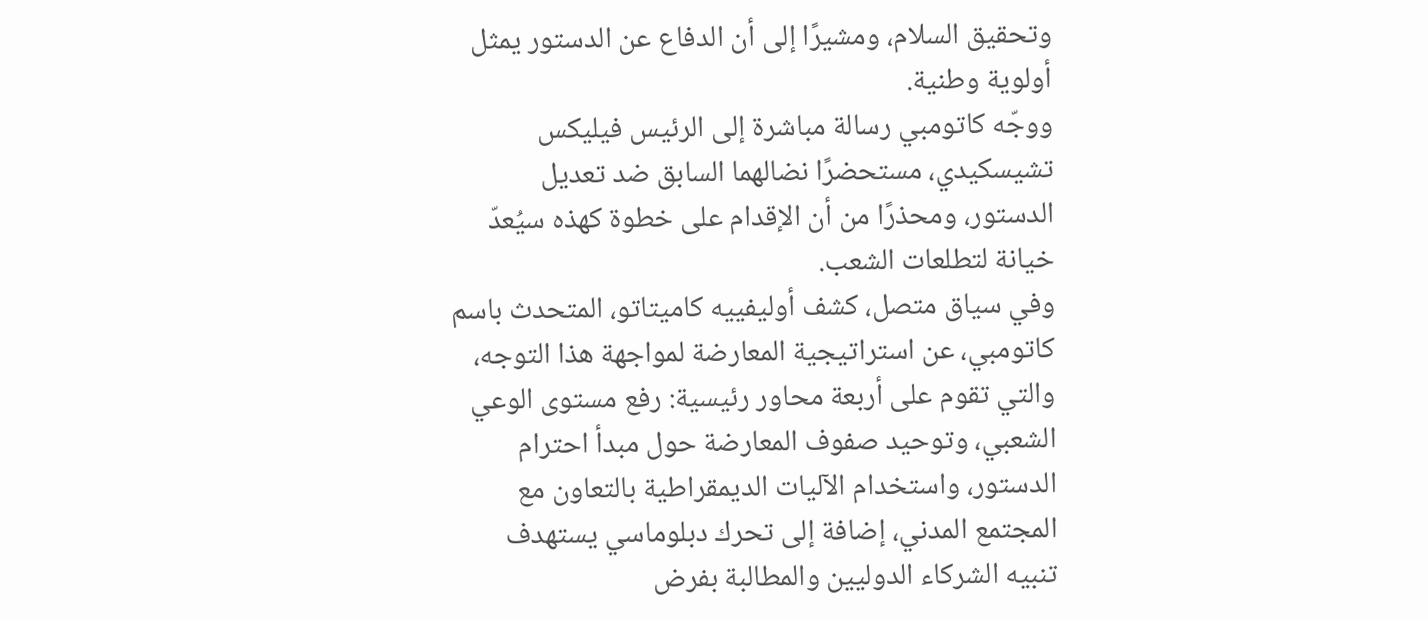وتحقيق السلام، ومشيرًا إلى أن الدفاع عن الدستور يمثل أولوية وطنية.
ووجّه كاتومبي رسالة مباشرة إلى الرئيس فيليكس تشيسكيدي، مستحضرًا نضالهما السابق ضد تعديل الدستور، ومحذرًا من أن الإقدام على خطوة كهذه سيُعدّ خيانة لتطلعات الشعب.
وفي سياق متصل، كشف أوليفييه كاميتاتو، المتحدث باسم كاتومبي، عن استراتيجية المعارضة لمواجهة هذا التوجه، والتي تقوم على أربعة محاور رئيسية: رفع مستوى الوعي الشعبي، وتوحيد صفوف المعارضة حول مبدأ احترام الدستور، واستخدام الآليات الديمقراطية بالتعاون مع المجتمع المدني، إضافة إلى تحرك دبلوماسي يستهدف تنبيه الشركاء الدوليين والمطالبة بفرض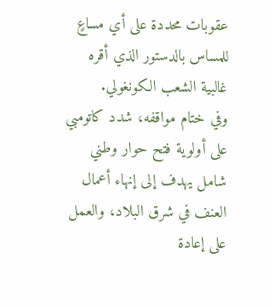عقوبات محددة على أي مساعٍ للمساس بالدستور الذي أقره غالبية الشعب الكونغولي.
وفي ختام مواقفه، شدد كاتومبي على أولوية فتح حوار وطني شامل يهدف إلى إنهاء أعمال العنف في شرق البلاد، والعمل على إعادة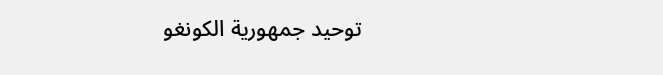توحيد جمهورية الكونغو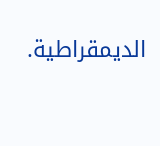الديمقراطية.